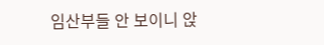임산부들 안 보이니 앉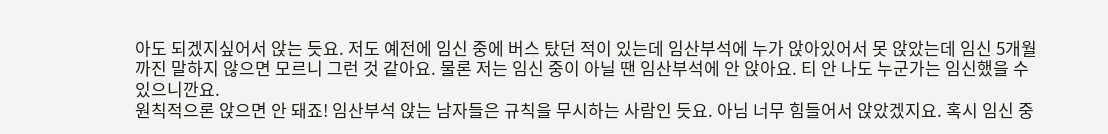아도 되겠지싶어서 앉는 듯요. 저도 예전에 임신 중에 버스 탔던 적이 있는데 임산부석에 누가 앉아있어서 못 앉았는데 임신 5개월까진 말하지 않으면 모르니 그런 것 같아요. 물론 저는 임신 중이 아닐 땐 임산부석에 안 앉아요. 티 안 나도 누군가는 임신했을 수 있으니깐요.
원칙적으론 앉으면 안 돼죠! 임산부석 앉는 남자들은 규칙을 무시하는 사람인 듯요. 아님 너무 힘들어서 앉았겠지요. 혹시 임신 중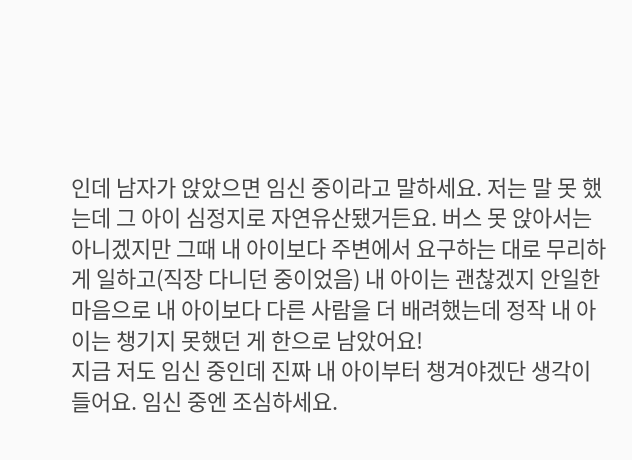인데 남자가 앉았으면 임신 중이라고 말하세요. 저는 말 못 했는데 그 아이 심정지로 자연유산됐거든요. 버스 못 앉아서는 아니겠지만 그때 내 아이보다 주변에서 요구하는 대로 무리하게 일하고(직장 다니던 중이었음) 내 아이는 괜찮겠지 안일한 마음으로 내 아이보다 다른 사람을 더 배려했는데 정작 내 아이는 챙기지 못했던 게 한으로 남았어요!
지금 저도 임신 중인데 진짜 내 아이부터 챙겨야겠단 생각이 들어요. 임신 중엔 조심하세요.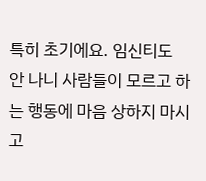특히 초기에요. 임신티도 안 나니 사람들이 모르고 하는 행동에 마음 상하지 마시고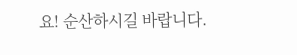요! 순산하시길 바랍니다.